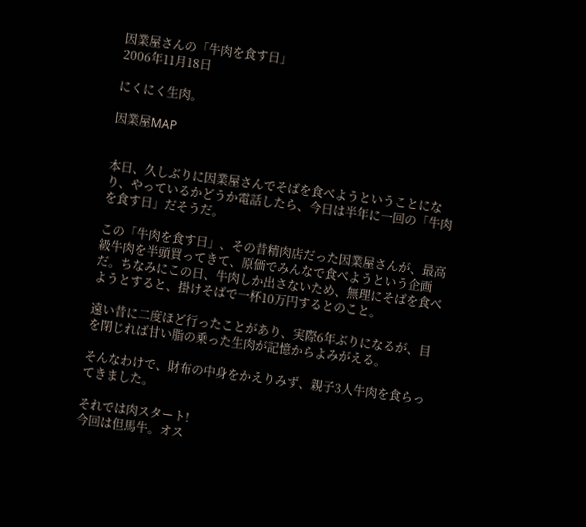因業屋さんの「牛肉を食す日」
2006年11月18日

にくにく生肉。

因業屋MAP


本日、久しぶりに因業屋さんでそばを食べようということになり、やっているかどうか電話したら、今日は半年に一回の「牛肉を食す日」だそうだ。

この「牛肉を食す日」、その昔精肉店だった因業屋さんが、最高級牛肉を半頭買ってきて、原価でみんなで食べようという企画だ。ちなみにこの日、牛肉しか出さないため、無理にそばを食べようとすると、掛けそばで一杯10万円するとのこと。

遠い昔に二度ほど行ったことがあり、実際6年ぶりになるが、目を閉じれば甘い脂の乗った生肉が記憶からよみがえる。

そんなわけで、財布の中身をかえりみず、親子3人牛肉を食らってきました。

それでは肉スタート!
今回は但馬牛。オス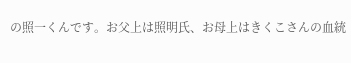の照一くんです。お父上は照明氏、お母上はきくこさんの血統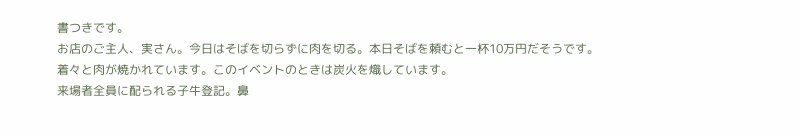書つきです。
お店のご主人、実さん。今日はそばを切らずに肉を切る。本日そばを頼むと一杯10万円だそうです。
着々と肉が焼かれています。このイベントのときは炭火を熾しています。
来場者全員に配られる子牛登記。鼻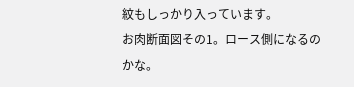紋もしっかり入っています。
お肉断面図その1。ロース側になるのかな。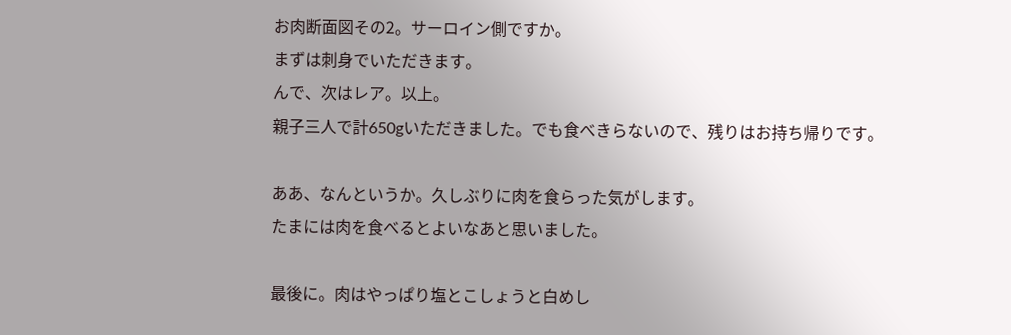お肉断面図その2。サーロイン側ですか。
まずは刺身でいただきます。
んで、次はレア。以上。
親子三人で計650gいただきました。でも食べきらないので、残りはお持ち帰りです。

ああ、なんというか。久しぶりに肉を食らった気がします。
たまには肉を食べるとよいなあと思いました。

最後に。肉はやっぱり塩とこしょうと白めし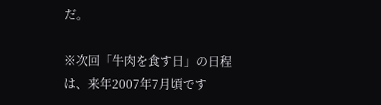だ。

※次回「牛肉を食す日」の日程は、来年2007年7月頃です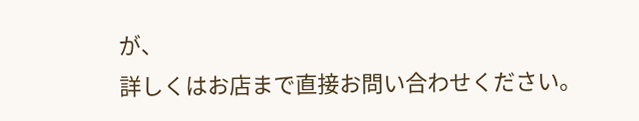が、
詳しくはお店まで直接お問い合わせください。